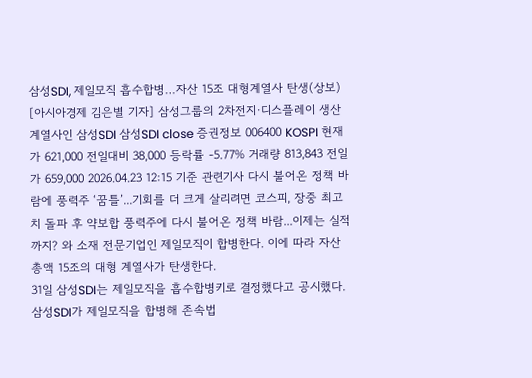삼성SDI, 제일모직 흡수합병…자산 15조 대형계열사 탄생(상보)
[아시아경제 김은별 기자] 삼성그룹의 2차전지·디스플레이 생산 계열사인 삼성SDI 삼성SDI close 증권정보 006400 KOSPI 현재가 621,000 전일대비 38,000 등락률 -5.77% 거래량 813,843 전일가 659,000 2026.04.23 12:15 기준 관련기사 다시 불어온 정책 바람에 풍력주 ‘꿈틀’...기회를 더 크게 살리려면 코스피, 장중 최고치 돌파 후 약보합 풍력주에 다시 불어온 정책 바람...이제는 실적까지? 와 소재 전문기업인 제일모직이 합병한다. 이에 따라 자산총액 15조의 대형 계열사가 탄생한다.
31일 삼성SDI는 제일모직을 흡수합병키로 결정했다고 공시했다. 삼성SDI가 제일모직을 합병해 존속법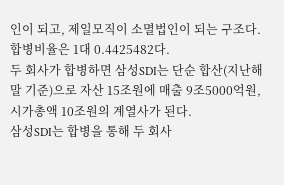인이 되고, 제일모직이 소멸법인이 되는 구조다. 합병비율은 1대 0.4425482다.
두 회사가 합병하면 삼성SDI는 단순 합산(지난해 말 기준)으로 자산 15조원에 매출 9조5000억원, 시가총액 10조원의 계열사가 된다.
삼성SDI는 합병을 통해 두 회사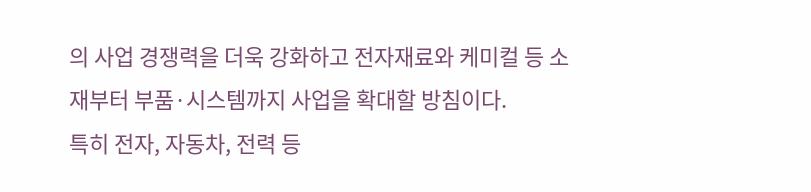의 사업 경쟁력을 더욱 강화하고 전자재료와 케미컬 등 소재부터 부품·시스템까지 사업을 확대할 방침이다.
특히 전자, 자동차, 전력 등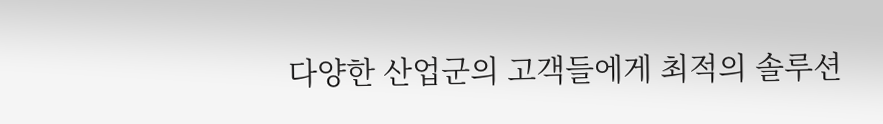다양한 산업군의 고객들에게 최적의 솔루션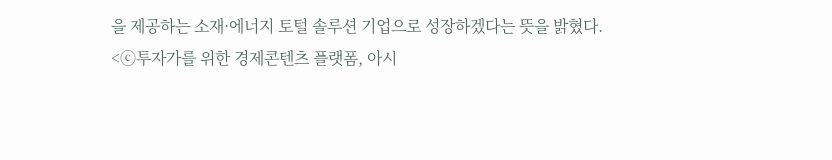을 제공하는 소재·에너지 토털 솔루션 기업으로 성장하겠다는 뜻을 밝혔다.
<ⓒ투자가를 위한 경제콘텐츠 플랫폼, 아시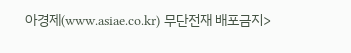아경제(www.asiae.co.kr) 무단전재 배포금지>